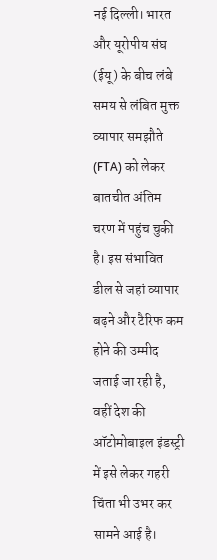नई दिल्ली। भारत और यूरोपीय संघ (ईयू) के बीच लंबे समय से लंबित मुक्त व्यापार समझौते (FTA) को लेकर बातचीत अंतिम चरण में पहुंच चुकी है। इस संभावित डील से जहां व्यापार बढ़ने और टैरिफ कम होने की उम्मीद जताई जा रही है, वहीं देश की ऑटोमोबाइल इंडस्ट्री में इसे लेकर गहरी चिंता भी उभर कर सामने आई है।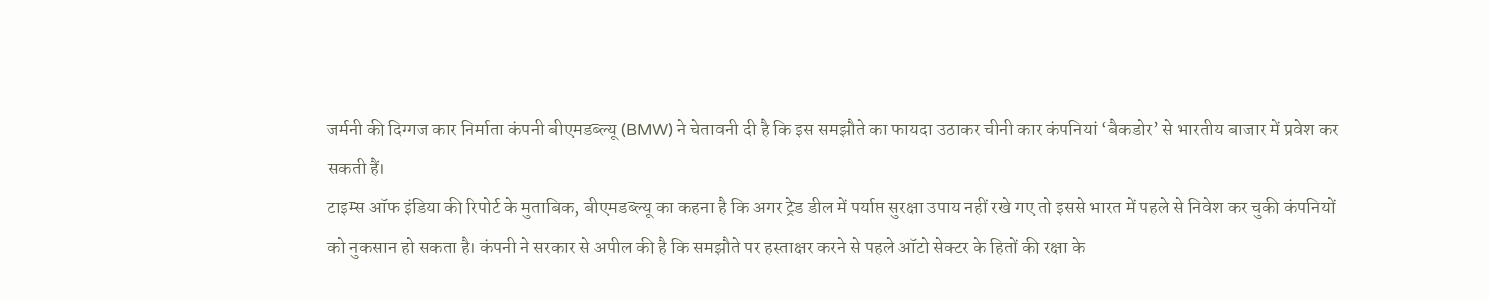जर्मनी की दिग्गज कार निर्माता कंपनी बीएमडब्ल्यू (BMW) ने चेतावनी दी है कि इस समझौते का फायदा उठाकर चीनी कार कंपनियां ‘बैकडोर’ से भारतीय बाजार में प्रवेश कर सकती हैं।
टाइम्स ऑफ इंडिया की रिपोर्ट के मुताबिक, बीएमडब्ल्यू का कहना है कि अगर ट्रेड डील में पर्याप्त सुरक्षा उपाय नहीं रखे गए तो इससे भारत में पहले से निवेश कर चुकी कंपनियों को नुकसान हो सकता है। कंपनी ने सरकार से अपील की है कि समझौते पर हस्ताक्षर करने से पहले ऑटो सेक्टर के हितों की रक्षा के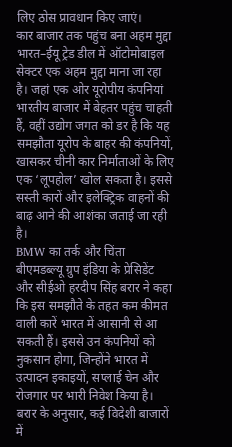लिए ठोस प्रावधान किए जाएं।
कार बाजार तक पहुंच बना अहम मुद्दा
भारत–ईयू ट्रेड डील में ऑटोमोबाइल सेक्टर एक अहम मुद्दा माना जा रहा है। जहां एक ओर यूरोपीय कंपनियां भारतीय बाजार में बेहतर पहुंच चाहती हैं, वहीं उद्योग जगत को डर है कि यह समझौता यूरोप के बाहर की कंपनियों, खासकर चीनी कार निर्माताओं के लिए एक ‘लूपहोल’ खोल सकता है। इससे सस्ती कारों और इलेक्ट्रिक वाहनों की बाढ़ आने की आशंका जताई जा रही है।
BMW का तर्क और चिंता
बीएमडब्ल्यू ग्रुप इंडिया के प्रेसिडेंट और सीईओ हरदीप सिंह बरार ने कहा कि इस समझौते के तहत कम कीमत वाली कारें भारत में आसानी से आ सकती हैं। इससे उन कंपनियों को नुकसान होगा, जिन्होंने भारत में उत्पादन इकाइयों, सप्लाई चेन और रोजगार पर भारी निवेश किया है।
बरार के अनुसार, कई विदेशी बाजारों में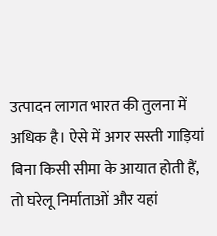उत्पादन लागत भारत की तुलना में अधिक है। ऐसे में अगर सस्ती गाड़ियां बिना किसी सीमा के आयात होती हैं, तो घरेलू निर्माताओं और यहां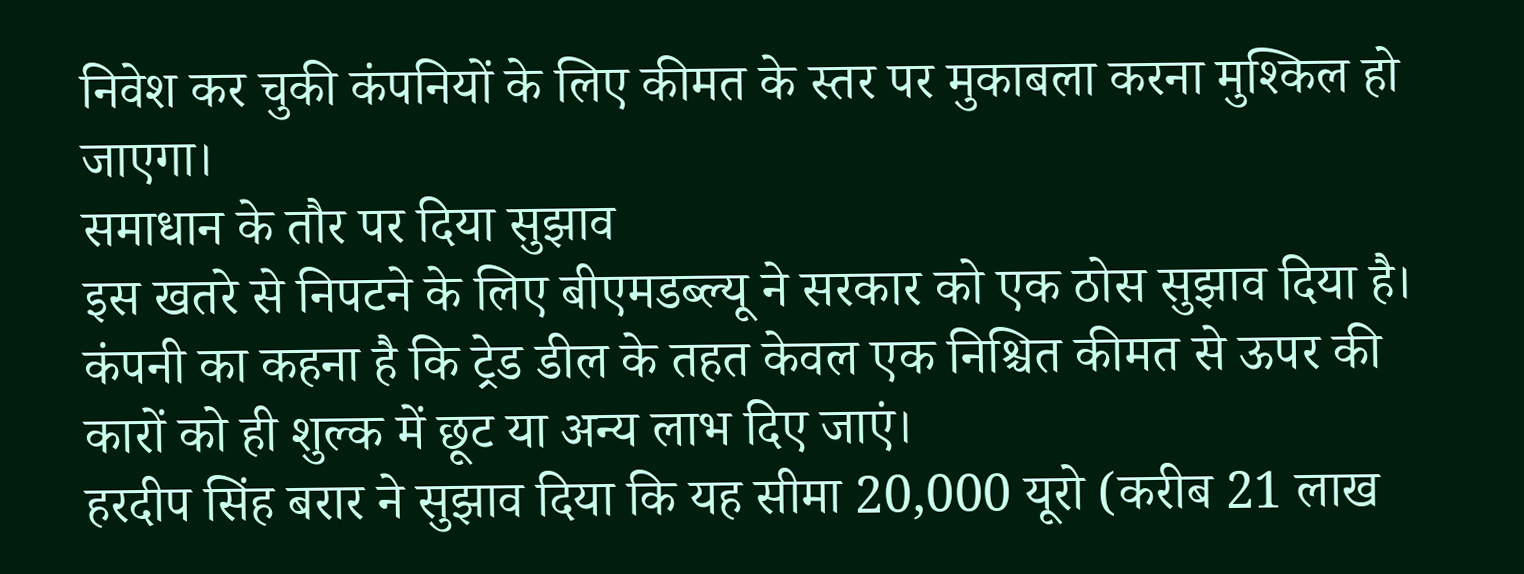निवेश कर चुकी कंपनियों के लिए कीमत के स्तर पर मुकाबला करना मुश्किल हो जाएगा।
समाधान के तौर पर दिया सुझाव
इस खतरे से निपटने के लिए बीएमडब्ल्यू ने सरकार को एक ठोस सुझाव दिया है। कंपनी का कहना है कि ट्रेड डील के तहत केवल एक निश्चित कीमत से ऊपर की कारों को ही शुल्क में छूट या अन्य लाभ दिए जाएं।
हरदीप सिंह बरार ने सुझाव दिया कि यह सीमा 20,000 यूरो (करीब 21 लाख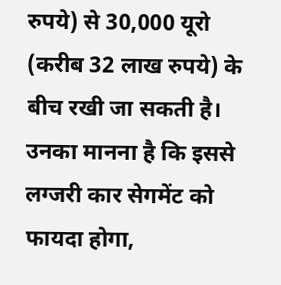रुपये) से 30,000 यूरो (करीब 32 लाख रुपये) के बीच रखी जा सकती है। उनका मानना है कि इससे लग्जरी कार सेगमेंट को फायदा होगा,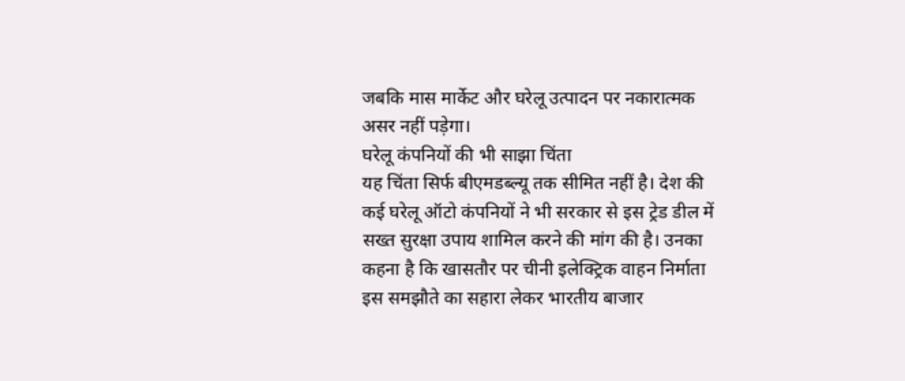जबकि मास मार्केट और घरेलू उत्पादन पर नकारात्मक असर नहीं पड़ेगा।
घरेलू कंपनियों की भी साझा चिंता
यह चिंता सिर्फ बीएमडब्ल्यू तक सीमित नहीं है। देश की कई घरेलू ऑटो कंपनियों ने भी सरकार से इस ट्रेड डील में सख्त सुरक्षा उपाय शामिल करने की मांग की है। उनका कहना है कि खासतौर पर चीनी इलेक्ट्रिक वाहन निर्माता इस समझौते का सहारा लेकर भारतीय बाजार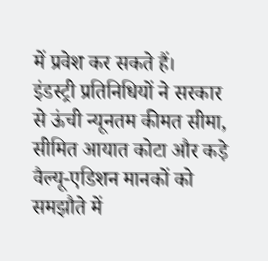में प्रवेश कर सकते हैं।
इंडस्ट्री प्रतिनिधियों ने सरकार से ऊंची न्यूनतम कीमत सीमा, सीमित आयात कोटा और कड़े वैल्यू-एडिशन मानकों को समझौते में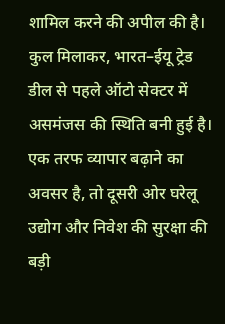शामिल करने की अपील की है।
कुल मिलाकर, भारत–ईयू ट्रेड डील से पहले ऑटो सेक्टर में असमंजस की स्थिति बनी हुई है। एक तरफ व्यापार बढ़ाने का अवसर है, तो दूसरी ओर घरेलू उद्योग और निवेश की सुरक्षा की बड़ी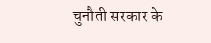चुनौती सरकार के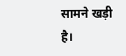सामने खड़ी है।